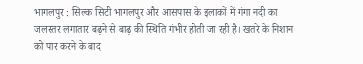भागलपुर : सिल्क सिटी भागलपुर और आसपास के इलाकों में गंगा नदी का जलस्तर लगातार बढ़ने से बाढ़ की स्थिति गंभीर होती जा रही है। खतरे के निशान को पार करने के बाद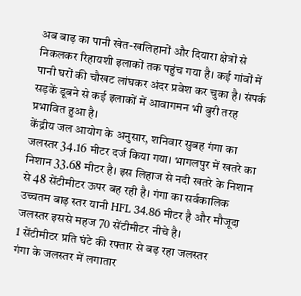अब बाढ़ का पानी खेत-खलिहानों और दियारा क्षेत्रों से निकलकर रिहायशी इलाकों तक पहुंच गया है। कई गांवों में पानी घरों की चौखट लांघकर अंदर प्रवेश कर चुका है। संपर्क सड़कें डूबने से कई इलाकों में आवागमन भी बुरी तरह प्रभावित हुआ है।
केंद्रीय जल आयोग के अनुसार, शनिवार सुबह गंगा का जलस्तर 34.16 मीटर दर्ज किया गया। भागलपुर में खतरे का निशान 33.68 मीटर है। इस लिहाज से नदी खतरे के निशान से 48 सेंटीमीटर ऊपर बह रही है। गंगा का सर्वकालिक उच्चतम बाढ़ स्तर यानी HFL 34.86 मीटर है और मौजूदा जलस्तर इससे महज 70 सेंटीमीटर नीचे है।
1 सेंटीमीटर प्रति घंटे की रफ्तार से बढ़ रहा जलस्तर
गंगा के जलस्तर में लगातार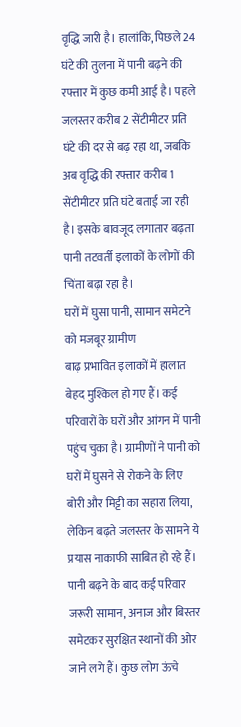वृद्धि जारी है। हालांकि, पिछले 24 घंटे की तुलना में पानी बढ़ने की रफ्तार में कुछ कमी आई है। पहले जलस्तर करीब 2 सेंटीमीटर प्रति घंटे की दर से बढ़ रहा था, जबकि अब वृद्धि की रफ्तार करीब 1 सेंटीमीटर प्रति घंटे बताई जा रही है। इसके बावजूद लगातार बढ़ता पानी तटवर्ती इलाकों के लोगों की चिंता बढ़ा रहा है।
घरों में घुसा पानी, सामान समेटने को मजबूर ग्रामीण
बाढ़ प्रभावित इलाकों में हालात बेहद मुश्किल हो गए हैं। कई परिवारों के घरों और आंगन में पानी पहुंच चुका है। ग्रामीणों ने पानी को घरों में घुसने से रोकने के लिए बोरी और मिट्टी का सहारा लिया, लेकिन बढ़ते जलस्तर के सामने ये प्रयास नाकाफी साबित हो रहे हैं।
पानी बढ़ने के बाद कई परिवार जरूरी सामान, अनाज और बिस्तर समेटकर सुरक्षित स्थानों की ओर जाने लगे हैं। कुछ लोग ऊंचे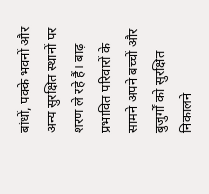बांधों, पक्के भवनों और अन्य सुरक्षित स्थानों पर शरण ले रहे हैं। बाढ़ प्रभावित परिवारों के सामने अपने बच्चों और बुजुर्गों को सुरक्षित निकालने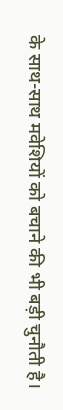के साथ-साथ मवेशियों को बचाने की भी बड़ी चुनौती है।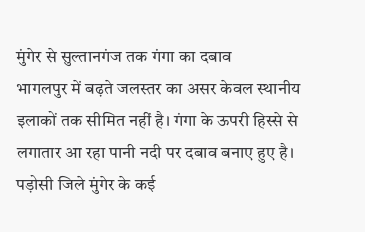मुंगेर से सुल्तानगंज तक गंगा का दबाव
भागलपुर में बढ़ते जलस्तर का असर केवल स्थानीय इलाकों तक सीमित नहीं है। गंगा के ऊपरी हिस्से से लगातार आ रहा पानी नदी पर दबाव बनाए हुए है। पड़ोसी जिले मुंगेर के कई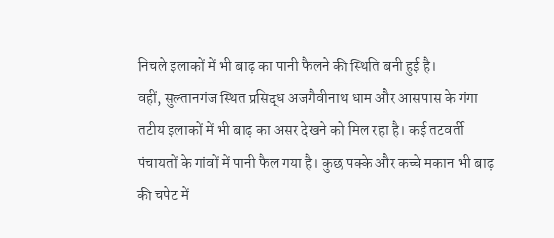निचले इलाकों में भी बाढ़ का पानी फैलने की स्थिति बनी हुई है।
वहीं, सुल्तानगंज स्थित प्रसिद्ध अजगैवीनाथ धाम और आसपास के गंगा तटीय इलाकों में भी बाढ़ का असर देखने को मिल रहा है। कई तटवर्ती पंचायतों के गांवों में पानी फैल गया है। कुछ पक्के और कच्चे मकान भी बाढ़ की चपेट में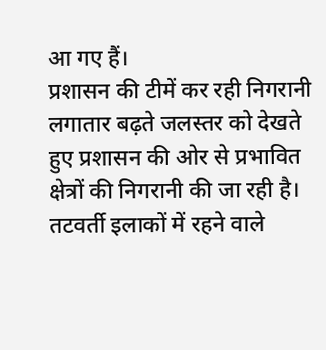आ गए हैं।
प्रशासन की टीमें कर रही निगरानी
लगातार बढ़ते जलस्तर को देखते हुए प्रशासन की ओर से प्रभावित क्षेत्रों की निगरानी की जा रही है। तटवर्ती इलाकों में रहने वाले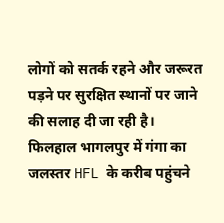लोगों को सतर्क रहने और जरूरत पड़ने पर सुरक्षित स्थानों पर जाने की सलाह दी जा रही है।
फिलहाल भागलपुर में गंगा का जलस्तर HFL के करीब पहुंचने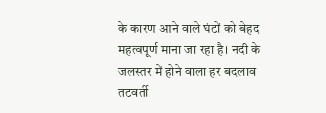के कारण आने वाले घंटों को बेहद महत्वपूर्ण माना जा रहा है। नदी के जलस्तर में होने वाला हर बदलाव तटवर्ती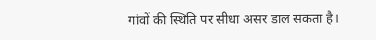गांवों की स्थिति पर सीधा असर डाल सकता है।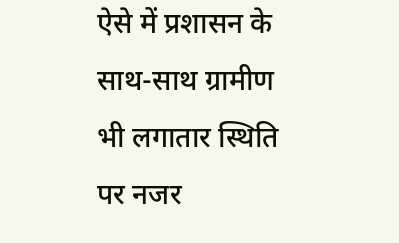ऐसे में प्रशासन के साथ-साथ ग्रामीण भी लगातार स्थिति पर नजर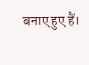बनाए हुए हैं।